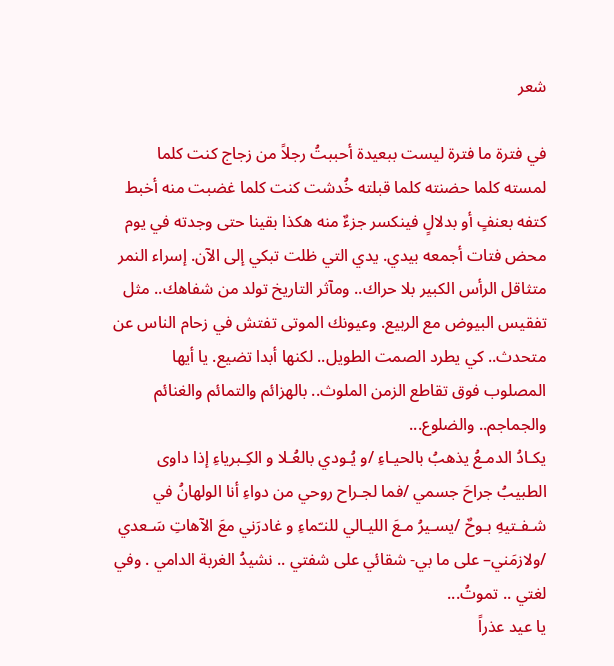شعر

في فترة ما فترة ليست ببعيدة أحببتُ رجلاً من زجاج كنت كلما لمسته كلما حضنته كلما قبلته خُدشت كنت كلما غضبت منه أخبط كتفه بعنفٍ أو بدلالٍ فينكسر جزءٌ منه هكذا بقينا حتى وجدته في يوم محض فتات أجمعه بيدي. يدي التي ظلت تبكي إلى الآن. إسراء النمر
متثاقل الرأس الكبير بلا حراك.. ومآثر التاريخ تولد من شفاهك.. مثل تفقيس البيوض مع الربيع. وعيونك الموتى تفتش في زحام الناس عن متحدث.. كي يطرد الصمت الطويل.. لكنها أبدا تضيع. يا أيها المصلوب فوق تقاطع الزمن الملوث.. بالهزائم والتمائم والغنائم والجماجم.. والضلوع...
يكـادُ الدمـعُ يذهبُ بالحيـاءِ /و يُـودي بالعُـلا و الكِـبرياءِ إذا داوى الطبيبُ جراحَ جسمي /فما لجـراح روحي من دواءِ أنا الولهانُ في شـفـتيهِ بـوحٌ /يسـيرُ مـعَ الليـالي للنـّماءِ و غادرَني معَ الآهاتِ سَـعدي /ولازمَني– على ما بي- شقائي على شفتي .. نشيدُ الغربة الدامي . وفي لغتي .. تموتُ...
يا عيد عذراً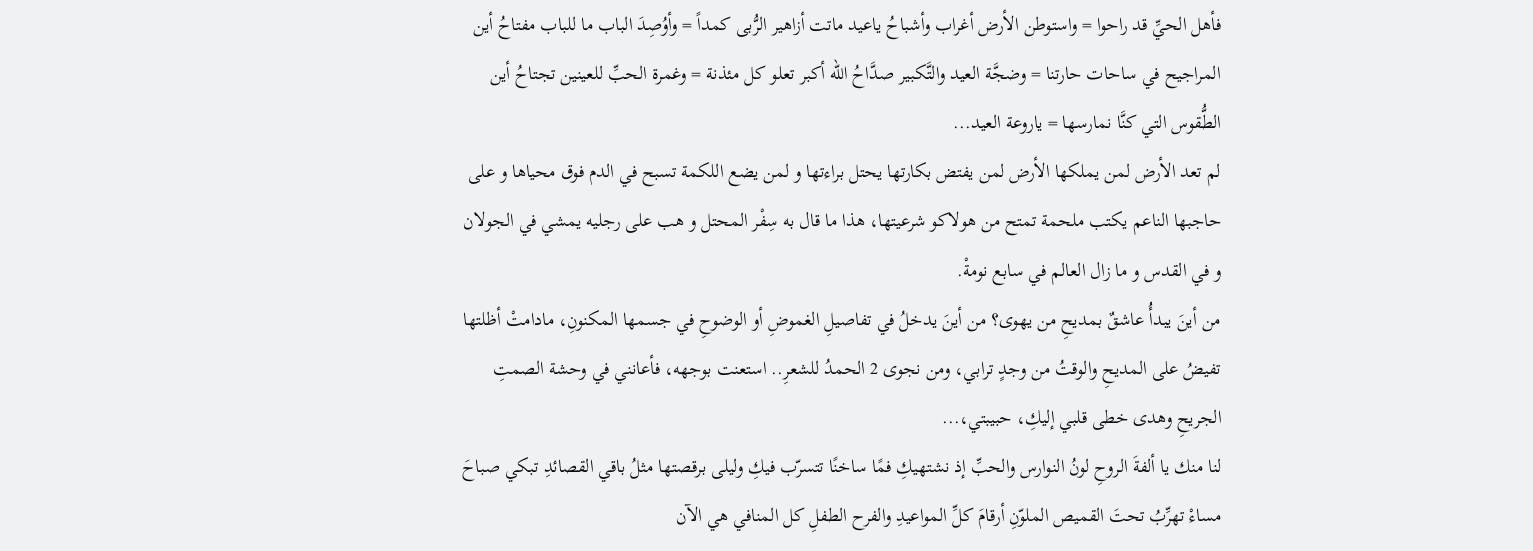فأهل الحيِّ قد راحوا = واستوطن الأرض أغراب وأشباحُ ياعيد ماتت أزاهير الرُّبى كمداً = وأوُصِدَ الباب ما للباب مفتاحُ أين المراجيح في ساحات حارتنا = وضجَّة العيد والتَّكبير صدَّاحُ الله أكبر تعلو كل مئذنة = وغمرة الحبِّ للعينين تجتاحُ أين الطُّقوس التي كنَّا نمارسها = ياروعة العيد...
لم تعد الأرض لمن يملكها الأرض لمن يفتض بكارتها يحتل براءتها و لمن يضع اللكمة تسبح في الدم فوق محياها و على حاجبها الناعم يكتب ملحمة تمتح من هولاكو شرعيتها، هذا ما قال به سِفْر المحتل و هب على رجليه يمشي في الجولان و في القدس و ما زال العالم في سابع نومةْ.
من أينَ يبدأُ عاشقٌ بمديحِ من يهوى؟ من أينَ يدخلُ في تفاصيلِ الغموضِ أو الوضوحِ في جسمها المكنونِ، مادامتْ أظلتها تفيضُ على المديحِ والوقتُ من وجدٍ ترابي، ومن نجوى 2 الحمدُ للشعرِ.. استعنت بوجهه، فأعانني في وحشة الصمتِ الجريحِ وهدى خطى قلبي إليكِ، حبيبتي،...
لنا منك يا ألفةَ الروحِ لونُ النوارس والحبِّ إذ نشتهيكِ فمًا ساخنًا تتسرّب فيكِ وليلى برقصتها مثلُ باقي القصائدِ تبكي صباحَ مساءْ تهرِّبُ تحتَ القميص الملوّنِ أرقامَ كلِّ المواعيدِ والفرح الطفلِ كل المنافي هي الآن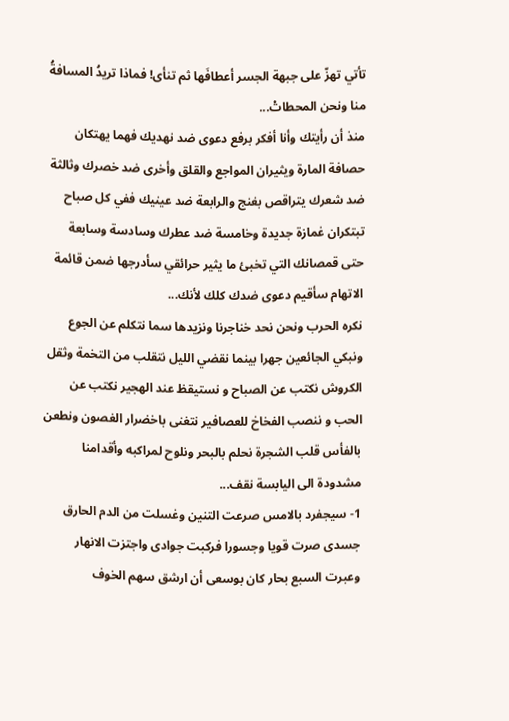تأتي تهزّ على جبهة الجسر أعطافَها ثم تنأى! فماذا تريدُ المسافةُ منا ونحن المحطاتْ...
منذ أن رأيتك وأنا أفكر برفع دعوى ضد نهديك فهما يهتكان حصافة المارة ويثيران المواجع والقلق وأخرى ضد خصرك وثالثة ضد شعرك يتراقص بغنج والرابعة ضد عينيك ففي كل صباح تبتكران غمازة جديدة وخامسة ضد عطرك وسادسة وسابعة حتى قمصانك التي تخبئ ما يثير حرائقي سأدرجها ضمن قائمة الاتهام سأقيم دعوى ضدك كلك لأنك...
نكره الحرب ونحن نحد خناجرنا ونزيدها سما نتكلم عن الجوع ونبكي الجائعين جهرا بينما نقضي الليل نتقلب من التخمة وثقل الكروش نكتب عن الصباح و نستيقظ عند الهجير نكتب عن الحب و ننصب الفخاخ للعصافير نتغنى باخضرار الغصون ونطعن بالفأس قلب الشجرة نحلم بالبحر ونلوح لمراكبه وأقدامنا مشدودة الى اليابسة نقف...
1- سيجفرد بالامس صرعت التنين وغسلت من الدم الحارق جسدى صرت قويا وجسورا فركبت جوادى واجتزت الانهار وعبرت السبع بحار كان بوسعى أن ارشق سهم الخوف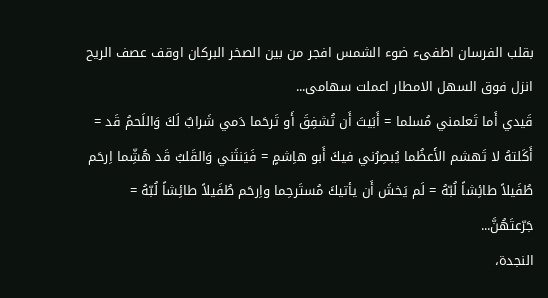بقلب الفرسان اطفىء ضوء الشمس افجر من بين الصخر البركان اوقف عصف الريح انزل فوق السهل الامطار اعملت سهامى...
قَيدي أَما تَعلمني مُسلما = أَبَيتَ أَن تُشفِقَ أَو تَرحَما دَمي شَرابٌ لَكَ وَاللَحمُ قَد = أَكَلتهُ لا تَهشم الأَعظُما يُبصِرُني فيكَ أَبو هاِشمٍ = فَيَنثَني وَالقَلبُ قَد هُشِّما اِرحَم طُفَيلاً طائِشاً لُبّهُ = لَم يَخشَ أَن يأتيكَ مُستَرحِما واِرحَم طُفَيلاً طائِشاً لُبّهُ = جَرّعتَهُنَّ...
النجدة،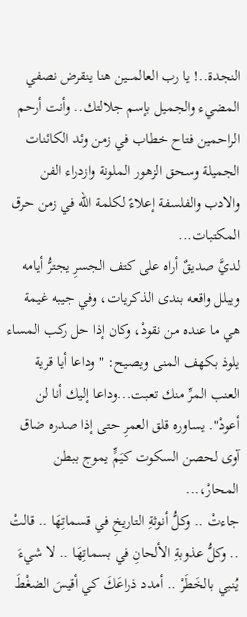النجدة..! يا رب العالمـــين هنا ينقرض نصفي المضيء والجميل بإسم جلالتك.. وأنت أرحم الراحمين فتاح خطاب في زمن وئد الكائنات الجميلة وسحق الزهور الملونة وازدراء الفن والادب والفلسفة إعلاءً لكلمة الله في زمن حرق المكتبات...
لديَّ صديقٌ أراه على كتف الجسرِ يجترُّ أيامه ويبلل واقعه بندى الذكريات، وفي جيبه غيمة هي ما عنده من نقودْ، وكان إذا حل ركب المساء يلوذ بكهف المنى ويصيح: "وداعا أيا قرية العنب المرِّ منك تعبت...وداعا إليك أنا لن أعودْ". يساوره قلق العمرِ حتى إذا صدره ضاق آوى لحصن السكوت كيَمٍّ يموج ببطن المحارْ،...
جاءتْ .. وكلُّ أنوثةِ التاريخِ في قسماتِهَا .. قالتْ .. وكلُّ عذوبةِ الألحانِ في بسماتِهَا .. لا شيءَ يُنبي بالخَطَرْ .. أمدد ذراعَكَ كي أقيسَ الضغْطَ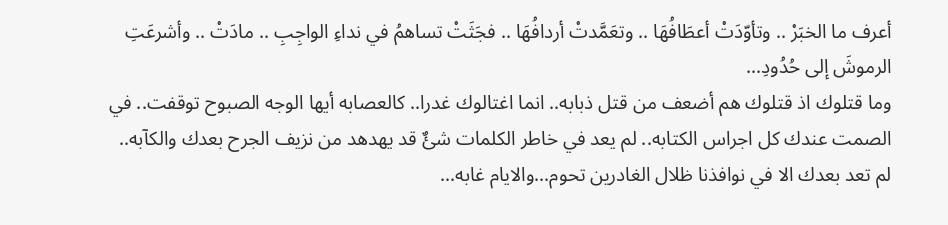أعرف ما الخبَرْ .. وتأوّدَتْ أعطَافُهَا .. وتعَمَّدتْ أردافُهَا .. فجَثَتْ تساهمُ في نداءِ الواجِبِ .. مادَتْ .. وأشرعَتِ الرموشَ إلى حُدُودِ...
وما قتلوك اذ قتلوك هم أضعف من قتل ذبابه.. انما اغتالوك غدرا.. كالعصابه أيها الوجه الصبوح توقفت.. في الصمت عندك كل اجراس الكتابه.. لم يعد في خاطر الكلمات شئٌ قد يهدهد من نزيف الجرح بعدك والكآبه.. لم تعد بعدك الا في نوافذنا ظلال الغادرين تحوم...والايام غابه...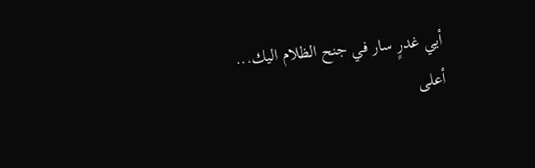أيي غدرٍ سار في جنح الظلام اليك...
أعلى